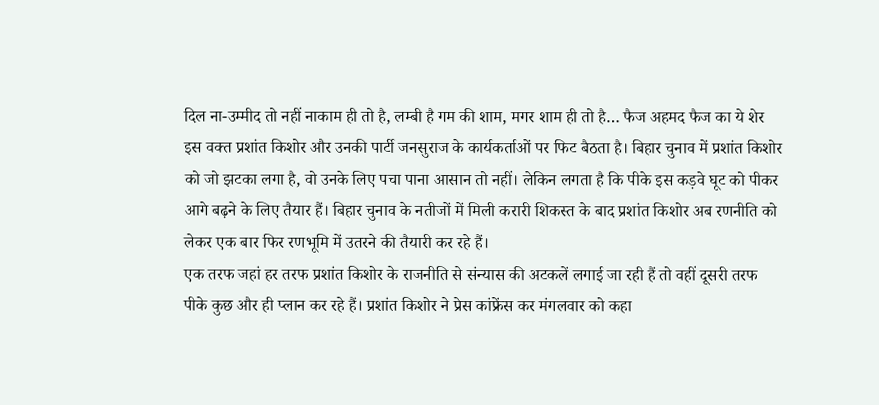दिल ना-उम्मीद तो नहीं नाकाम ही तो है, लम्बी है गम की शाम, मगर शाम ही तो है… फैज अहमद फैज का ये शेर इस वक्त प्रशांत किशोर और उनकी पार्टी जनसुराज के कार्यकर्ताओं पर फिट बैठता है। बिहार चुनाव में प्रशांत किशोर को जो झटका लगा है, वो उनके लिए पचा पाना आसान तो नहीं। लेकिन लगता है कि पीके इस कड़वे घूट को पीकर आगे बढ़ने के लिए तैयार हैं। बिहार चुनाव के नतीजों में मिली करारी शिकस्त के बाद प्रशांत किशोर अब रणनीति को लेकर एक बार फिर रणभूमि में उतरने की तैयारी कर रहे हैं।
एक तरफ जहां हर तरफ प्रशांत किशोर के राजनीति से संन्यास की अटकलें लगाई जा रही हैं तो वहीं दूसरी तरफ पीके कुछ और ही प्लान कर रहे हैं। प्रशांत किशोर ने प्रेस कांफ्रेंस कर मंगलवार को कहा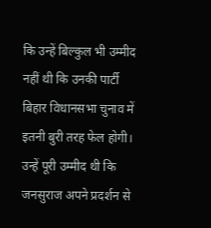कि उन्हें बिल्कुल भी उम्मीद नहीं थी कि उनकी पार्टी बिहार विधानसभा चुनाव में इतनी बुरी तरह फेल होगी। उन्हें पूरी उम्मीद थी कि जनसुराज अपने प्रदर्शन से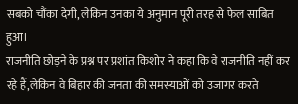सबको चौंका देगी, लेकिन उनका ये अनुमान पूरी तरह से फेल साबित हुआ।
राजनीति छोड़ने के प्रश्न पर प्रशांत किशोर ने कहा कि वे राजनीति नहीं कर रहे हैं,लेकिन वे बिहार की जनता की समस्याओं को उजागर करते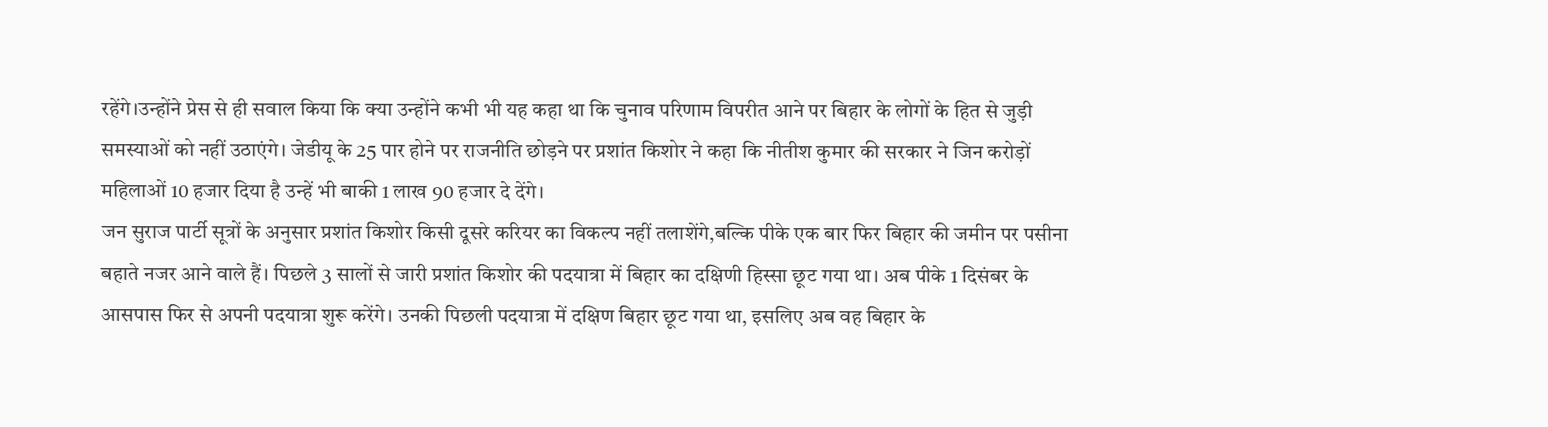रहेंगे।उन्होंने प्रेस से ही सवाल किया कि क्या उन्होंने कभी भी यह कहा था कि चुनाव परिणाम विपरीत आने पर बिहार के लोगों के हित से जुड़ी समस्याओं को नहीं उठाएंगे। जेडीयू के 25 पार होने पर राजनीति छोड़ने पर प्रशांत किशोर ने कहा कि नीतीश कुमार की सरकार ने जिन करोड़ों महिलाओं 10 हजार दिया है उन्हें भी बाकी 1 लाख 90 हजार दे देंगे।
जन सुराज पार्टी सूत्रों के अनुसार प्रशांत किशोर किसी दूसरे करियर का विकल्प नहीं तलाशेंगे,बल्कि पीके एक बार फिर बिहार की जमीन पर पसीना बहाते नजर आने वाले हैं। पिछले 3 सालों से जारी प्रशांत किशोर की पदयात्रा में बिहार का दक्षिणी हिस्सा छूट गया था। अब पीके 1 दिसंबर के आसपास फिर से अपनी पदयात्रा शुरू करेंगे। उनकी पिछली पदयात्रा में दक्षिण बिहार छूट गया था, इसलिए अब वह बिहार के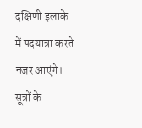दक्षिणी इलाके में पदयात्रा करते नजर आएंगे।
सूत्रों के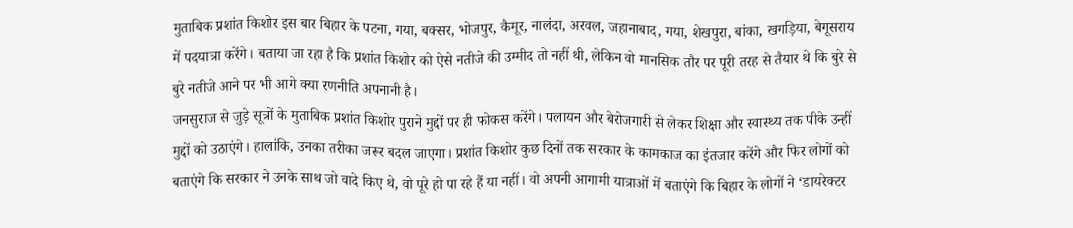मुताबिक प्रशांत किशोर इस बार बिहार के पटना, गया, बक्सर, भोजपुर, कैमूर, नालंदा, अरवल, जहानाबाद, गया, शेखपुरा, बांका, खगड़िया, बेगूसराय में पदयात्रा करेंगे। बताया जा रहा है कि प्रशांत किशोर को ऐसे नतीजे की उम्मीद तो नहीं थी, लेकिन वो मानसिक तौर पर पूरी तरह से तैयार थे कि बुरे से बुरे नतीजे आने पर भी आगे क्या रणनीति अपनानी है।
जनसुराज से जुड़े सूत्रों के मुताबिक प्रशांत किशोर पुराने मुद्दों पर ही फोकस करेंगे। पलायन और बेरोजगारी से लेकर शिक्षा और स्वास्थ्य तक पीके उन्हीं मुद्दों को उठाएंगे। हालांकि, उनका तरीका जरूर बदल जाएगा। प्रशांत किशोर कुछ दिनों तक सरकार के कामकाज का इंतजार करेंगे और फिर लोगों को बताएंगे कि सरकार ने उनके साथ जो वादे किए थे, वो पूरे हो पा रहे हैं या नहीं। वो अपनी आगामी यात्राओं में बताएंगे कि बिहार के लोगों ने ‘डायरेक्टर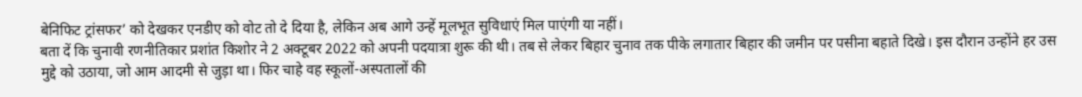बेनिफिट ट्रांसफर’ को देखकर एनडीए को वोट तो दे दिया है, लेकिन अब आगे उन्हें मूलभूत सुविधाएं मिल पाएंगी या नहीं।
बता दें कि चुनावी रणनीतिकार प्रशांत किशोर ने 2 अक्टूबर 2022 को अपनी पदयात्रा शुरू की थी। तब से लेकर बिहार चुनाव तक पीके लगातार बिहार की जमीन पर पसीना बहाते दिखे। इस दौरान उन्होंने हर उस मुद्दे को उठाया, जो आम आदमी से जुड़ा था। फिर चाहे वह स्कूलों-अस्पतालों की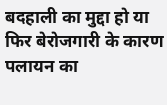बदहाली का मुद्दा हो या फिर बेरोजगारी के कारण पलायन का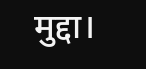मुद्दा।